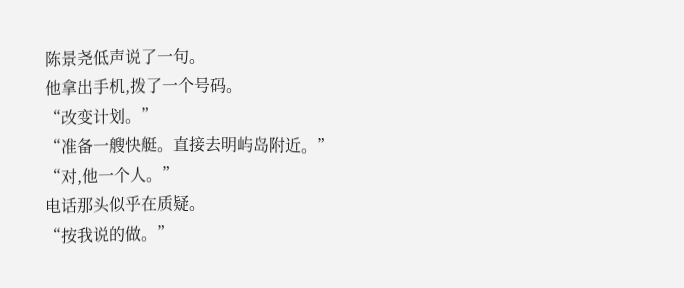陈景尧低声说了一句。
他拿出手机,拨了一个号码。
“改变计划。”
“准备一艘快艇。直接去明屿岛附近。”
“对,他一个人。”
电话那头似乎在质疑。
“按我说的做。”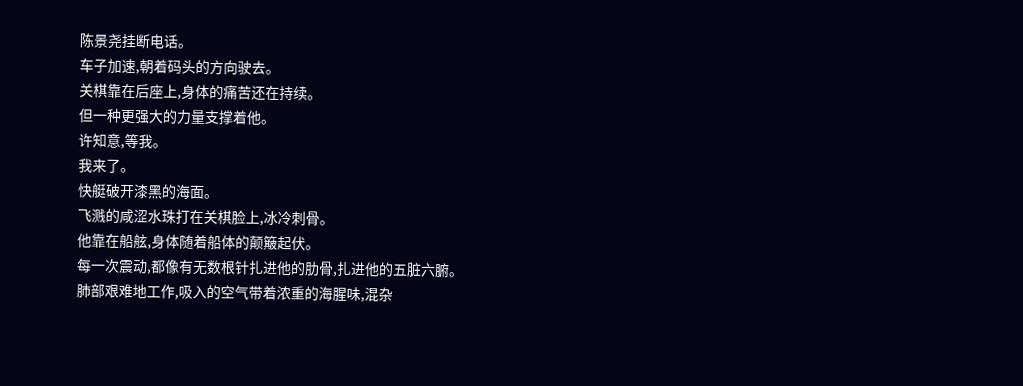陈景尧挂断电话。
车子加速,朝着码头的方向驶去。
关棋靠在后座上,身体的痛苦还在持续。
但一种更强大的力量支撑着他。
许知意,等我。
我来了。
快艇破开漆黑的海面。
飞溅的咸涩水珠打在关棋脸上,冰冷刺骨。
他靠在船舷,身体随着船体的颠簸起伏。
每一次震动,都像有无数根针扎进他的肋骨,扎进他的五脏六腑。
肺部艰难地工作,吸入的空气带着浓重的海腥味,混杂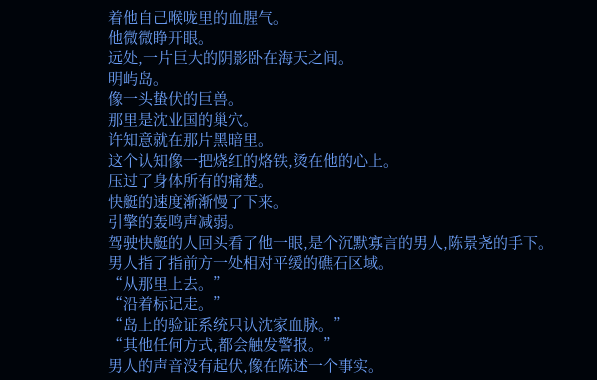着他自己喉咙里的血腥气。
他微微睁开眼。
远处,一片巨大的阴影卧在海天之间。
明屿岛。
像一头蛰伏的巨兽。
那里是沈业国的巢穴。
许知意就在那片黑暗里。
这个认知像一把烧红的烙铁,烫在他的心上。
压过了身体所有的痛楚。
快艇的速度渐渐慢了下来。
引擎的轰鸣声减弱。
驾驶快艇的人回头看了他一眼,是个沉默寡言的男人,陈景尧的手下。
男人指了指前方一处相对平缓的礁石区域。
“从那里上去。”
“沿着标记走。”
“岛上的验证系统只认沈家血脉。”
“其他任何方式,都会触发警报。”
男人的声音没有起伏,像在陈述一个事实。